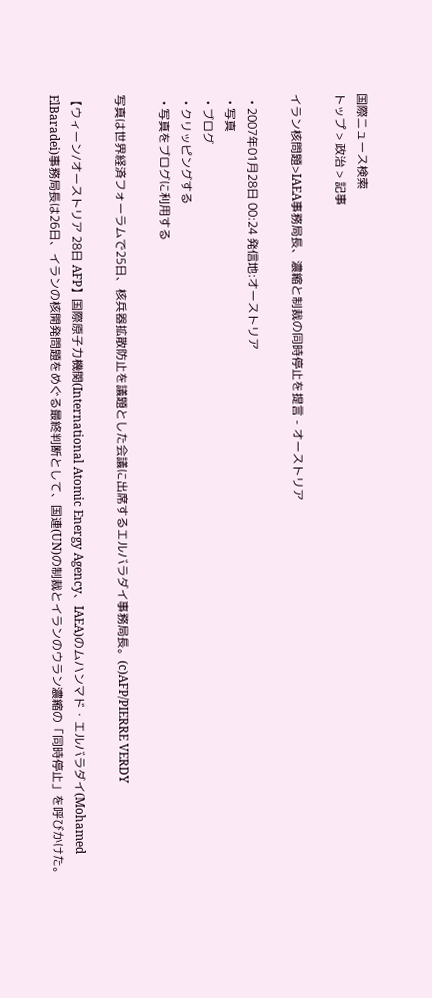国際ニュース検索
トップ > 政治 > 記事

イラン核問題>IAEA事務局長、濃縮と制裁の同時停止を提言 - オーストリア

  • 2007年01月28日 00:24 発信地:オーストリア
  • 写真
  • ブログ
  • クリッピングする
  • 写真をブログに利用する

写真は世界経済フォーラムで25日、核兵器拡散防止を議題とした会議に出席するエルバラダイ事務局長。(c)AFP/PIERRE VERDY

【ウィーン/オーストリア 28日 AFP】国際原子力機関(International Atomic Energy Agency、IAEA)のムハンマド・エルバラダイ(Mohamed ElBaradei)事務局長は26日、イランの核開発問題をめぐる最終判断として、国連(UN)の制裁とイランのウラン濃縮の「同時停止」を呼びかけた。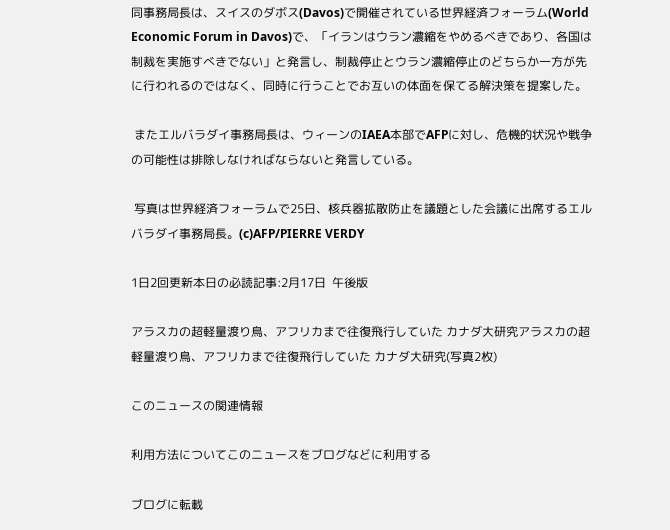同事務局長は、スイスのダボス(Davos)で開催されている世界経済フォーラム(World Economic Forum in Davos)で、「イランはウラン濃縮をやめるべきであり、各国は制裁を実施すべきでない」と発言し、制裁停止とウラン濃縮停止のどちらか一方が先に行われるのではなく、同時に行うことでお互いの体面を保てる解決策を提案した。

 またエルバラダイ事務局長は、ウィーンのIAEA本部でAFPに対し、危機的状況や戦争の可能性は排除しなければならないと発言している。

 写真は世界経済フォーラムで25日、核兵器拡散防止を議題とした会議に出席するエルバラダイ事務局長。(c)AFP/PIERRE VERDY

1日2回更新本日の必読記事:2月17日  午後版

アラスカの超軽量渡り鳥、アフリカまで往復飛行していた カナダ大研究アラスカの超軽量渡り鳥、アフリカまで往復飛行していた カナダ大研究(写真2枚)

このニュースの関連情報

利用方法についてこのニュースをブログなどに利用する

ブログに転載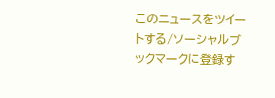このニュースをツイートする/ソーシャルブックマークに登録す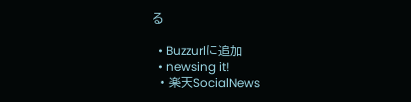る

  • Buzzurlに追加
  • newsing it!
  • 楽天SocialNews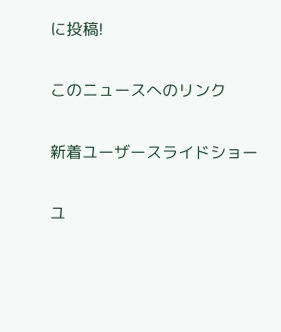に投稿!

このニュースへのリンク

新着ユーザースライドショー

ユ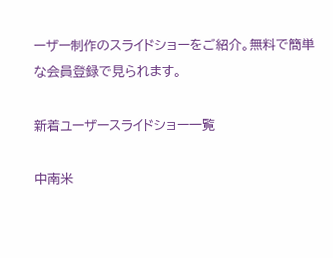ーザー制作のスライドショーをご紹介。無料で簡単な会員登録で見られます。

新着ユーザースライドショー一覧

中南米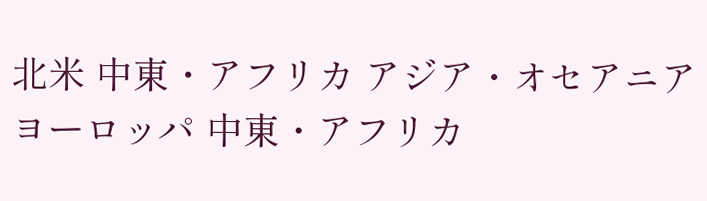北米 中東・アフリカ アジア・オセアニア ヨーロッパ 中東・アフリカ